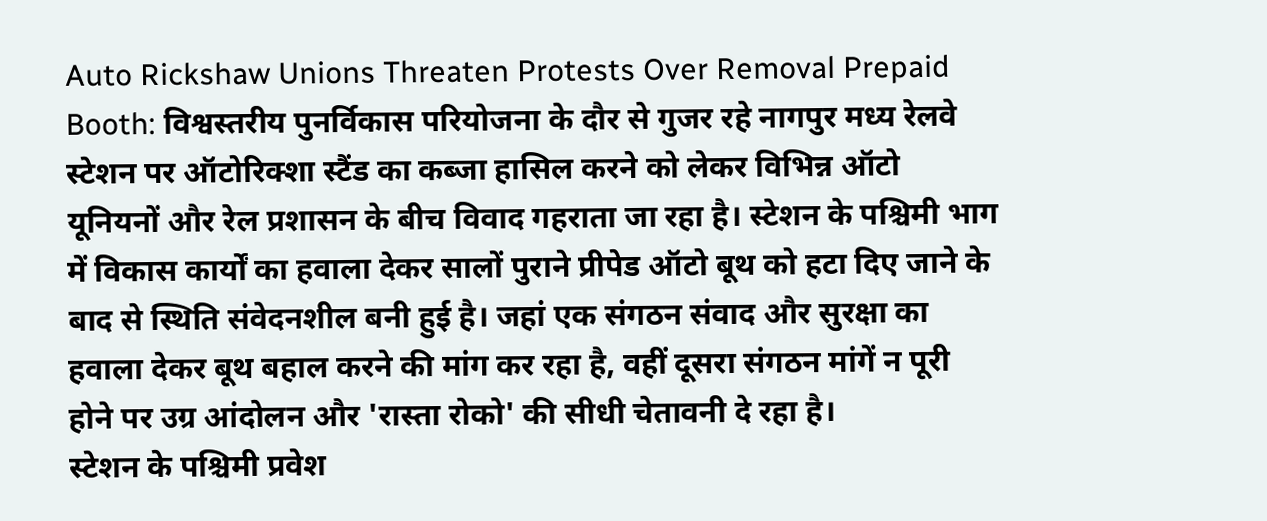Auto Rickshaw Unions Threaten Protests Over Removal Prepaid Booth: विश्वस्तरीय पुनर्विकास परियोजना के दौर से गुजर रहे नागपुर मध्य रेलवे स्टेशन पर ऑटोरिक्शा स्टैंड का कब्जा हासिल करने को लेकर विभिन्न ऑटो यूनियनों और रेल प्रशासन के बीच विवाद गहराता जा रहा है। स्टेशन के पश्चिमी भाग में विकास कार्यों का हवाला देकर सालों पुराने प्रीपेड ऑटो बूथ को हटा दिए जाने के बाद से स्थिति संवेदनशील बनी हुई है। जहां एक संगठन संवाद और सुरक्षा का हवाला देकर बूथ बहाल करने की मांग कर रहा है, वहीं दूसरा संगठन मांगें न पूरी होने पर उग्र आंदोलन और 'रास्ता रोको' की सीधी चेतावनी दे रहा है।
स्टेशन के पश्चिमी प्रवेश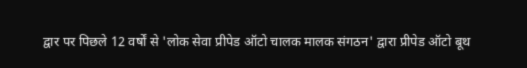द्वार पर पिछले 12 वर्षों से 'लोक सेवा प्रीपेड ऑटो चालक मालक संगठन' द्वारा प्रीपेड ऑटो बूथ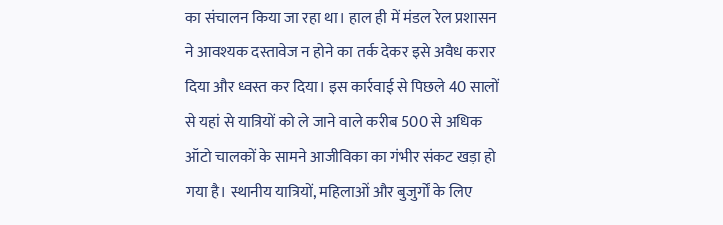का संचालन किया जा रहा था। हाल ही में मंडल रेल प्रशासन ने आवश्यक दस्तावेज न होने का तर्क देकर इसे अवैध करार दिया और ध्वस्त कर दिया। इस कार्रवाई से पिछले 40 सालों से यहां से यात्रियों को ले जाने वाले करीब 500 से अधिक ऑटो चालकों के सामने आजीविका का गंभीर संकट खड़ा हो गया है। स्थानीय यात्रियों, महिलाओं और बुजुर्गों के लिए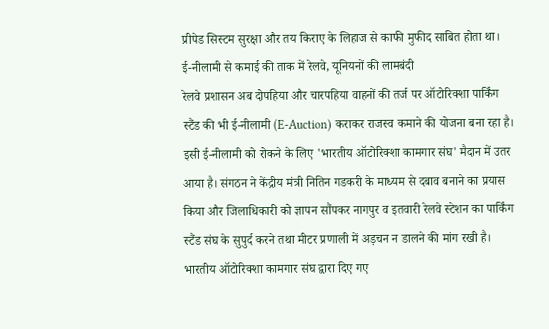प्रीपेड सिस्टम सुरक्षा और तय किराए के लिहाज से काफी मुफीद साबित होता था।
ई-नीलामी से कमाई की ताक में रेलवे, यूनियनों की लामबंदी
रेलवे प्रशासन अब दोपहिया और चारपहिया वाहनों की तर्ज पर ऑटोरिक्शा पार्किंग स्टैंड की भी ई-नीलामी (E-Auction) कराकर राजस्व कमाने की योजना बना रहा है। इसी ई-नीलामी को रोकने के लिए 'भारतीय ऑटोरिक्शा कामगार संघ' मैदान में उतर आया है। संगठन ने केंद्रीय मंत्री नितिन गडकरी के माध्यम से दबाव बनाने का प्रयास किया और जिलाधिकारी को ज्ञापन सौंपकर नागपुर व इतवारी रेलवे स्टेशन का पार्किंग स्टैंड संघ के सुपुर्द करने तथा मीटर प्रणाली में अड़चन न डालने की मांग रखी है।
भारतीय ऑटोरिक्शा कामगार संघ द्वारा दिए गए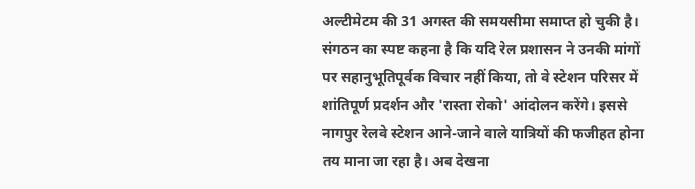अल्टीमेटम की 31 अगस्त की समयसीमा समाप्त हो चुकी है। संगठन का स्पष्ट कहना है कि यदि रेल प्रशासन ने उनकी मांगों पर सहानुभूतिपूर्वक विचार नहीं किया, तो वे स्टेशन परिसर में शांतिपूर्ण प्रदर्शन और 'रास्ता रोको' आंदोलन करेंगे। इससे नागपुर रेलवे स्टेशन आने-जाने वाले यात्रियों की फजीहत होना तय माना जा रहा है। अब देखना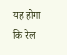यह होगा कि रेल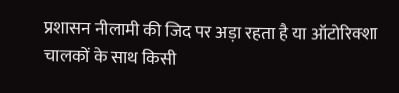प्रशासन नीलामी की जिद पर अड़ा रहता है या ऑटोरिक्शा चालकों के साथ किसी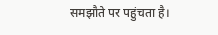समझौते पर पहुंचता है।